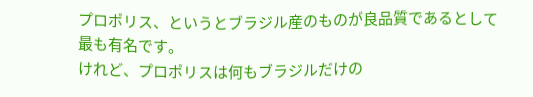プロポリス、というとブラジル産のものが良品質であるとして最も有名です。
けれど、プロポリスは何もブラジルだけの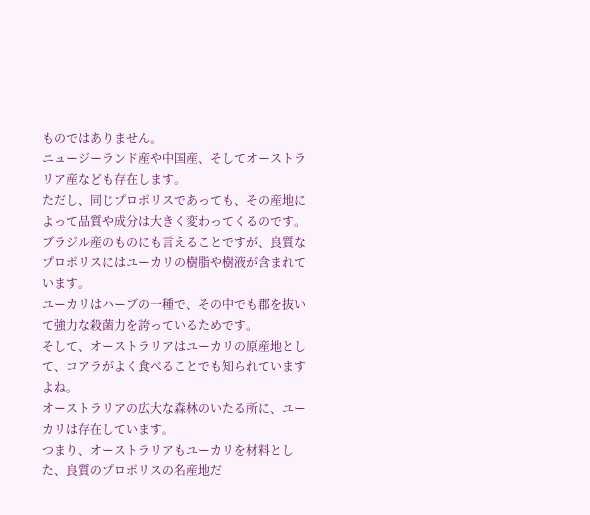ものではありません。
ニュージーランド産や中国産、そしてオーストラリア産なども存在します。
ただし、同じプロポリスであっても、その産地によって品質や成分は大きく変わってくるのです。
ブラジル産のものにも言えることですが、良質なプロポリスにはユーカリの樹脂や樹液が含まれています。
ユーカリはハーブの一種で、その中でも郡を抜いて強力な殺菌力を誇っているためです。
そして、オーストラリアはユーカリの原産地として、コアラがよく食べることでも知られていますよね。
オーストラリアの広大な森林のいたる所に、ユーカリは存在しています。
つまり、オーストラリアもユーカリを材料とした、良質のプロポリスの名産地だ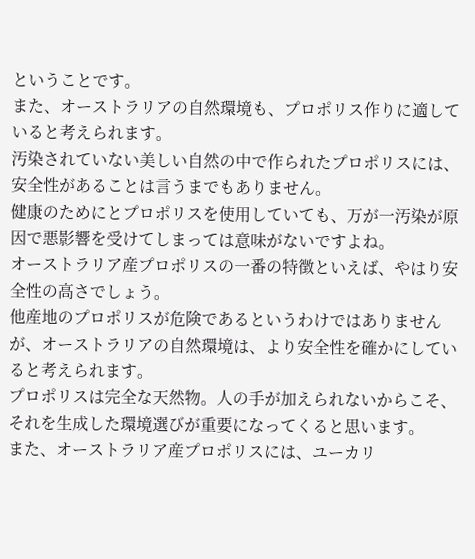ということです。
また、オーストラリアの自然環境も、プロポリス作りに適していると考えられます。
汚染されていない美しい自然の中で作られたプロポリスには、安全性があることは言うまでもありません。
健康のためにとプロポリスを使用していても、万が一汚染が原因で悪影響を受けてしまっては意味がないですよね。
オーストラリア産プロポリスの一番の特徴といえば、やはり安全性の高さでしょう。
他産地のプロポリスが危険であるというわけではありませんが、オーストラリアの自然環境は、より安全性を確かにしていると考えられます。
プロポリスは完全な天然物。人の手が加えられないからこそ、それを生成した環境選びが重要になってくると思います。
また、オーストラリア産プロポリスには、ユーカリ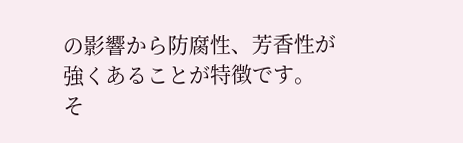の影響から防腐性、芳香性が強くあることが特徴です。
そ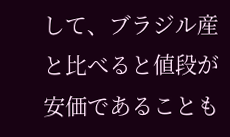して、ブラジル産と比べると値段が安価であることも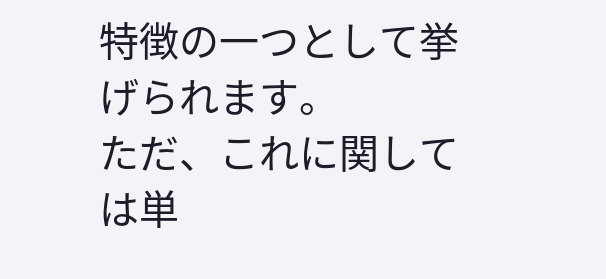特徴の一つとして挙げられます。
ただ、これに関しては単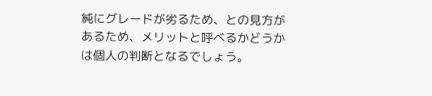純にグレードが劣るため、との見方があるため、メリットと呼べるかどうかは個人の判断となるでしょう。